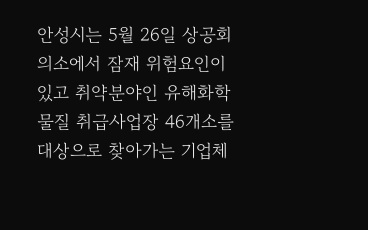안성시는 5월 26일 상공회의소에서 잠재 위험요인이 있고 취약분야인 유해화학물질 취급사업장 46개소를 대상으로 찾아가는 기업체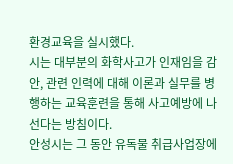환경교육을 실시했다.
시는 대부분의 화학사고가 인재임을 감안, 관련 인력에 대해 이론과 실무를 병행하는 교육훈련을 통해 사고예방에 나선다는 방침이다.
안성시는 그 동안 유독물 취급사업장에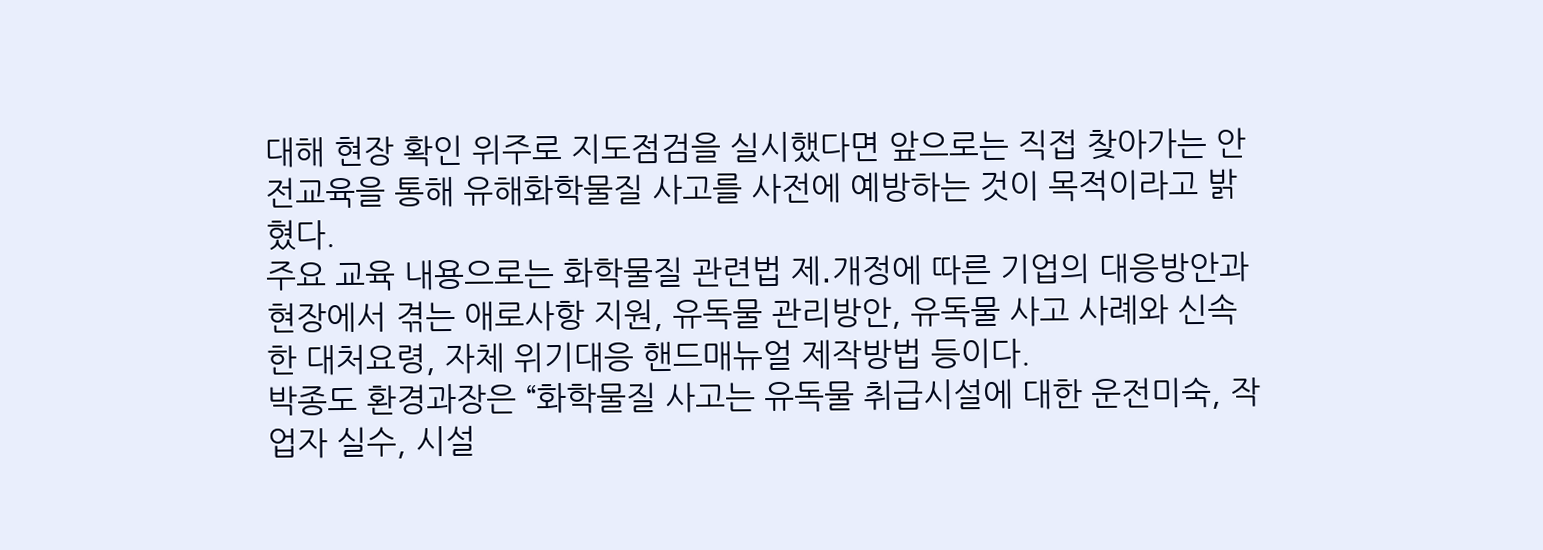대해 현장 확인 위주로 지도점검을 실시했다면 앞으로는 직접 찾아가는 안전교육을 통해 유해화학물질 사고를 사전에 예방하는 것이 목적이라고 밝혔다.
주요 교육 내용으로는 화학물질 관련법 제․개정에 따른 기업의 대응방안과 현장에서 겪는 애로사항 지원, 유독물 관리방안, 유독물 사고 사례와 신속한 대처요령, 자체 위기대응 핸드매뉴얼 제작방법 등이다.
박종도 환경과장은 “화학물질 사고는 유독물 취급시설에 대한 운전미숙, 작업자 실수, 시설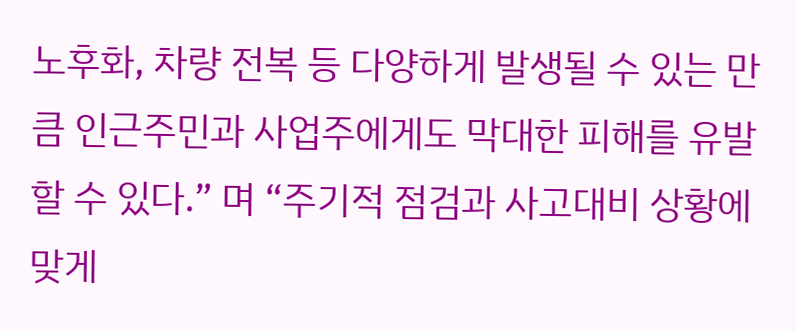노후화, 차량 전복 등 다양하게 발생될 수 있는 만큼 인근주민과 사업주에게도 막대한 피해를 유발 할 수 있다.” 며 “주기적 점검과 사고대비 상황에 맞게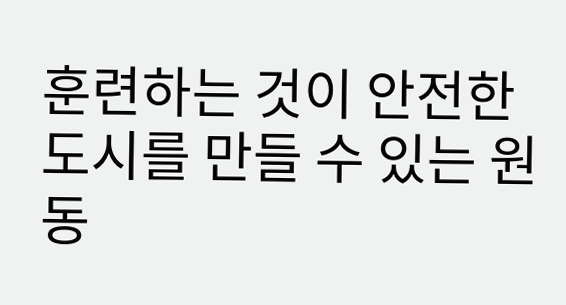훈련하는 것이 안전한 도시를 만들 수 있는 원동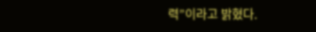력”이라고 밝혔다.